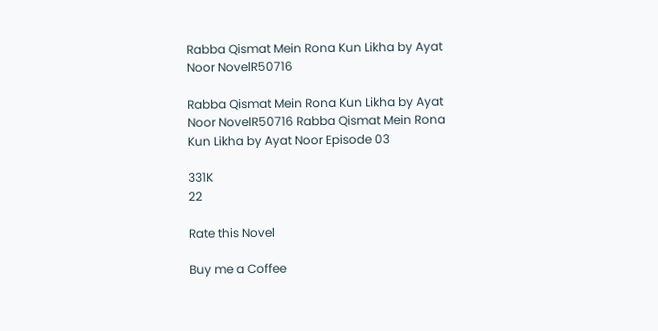Rabba Qismat Mein Rona Kun Likha by Ayat Noor NovelR50716

Rabba Qismat Mein Rona Kun Likha by Ayat Noor NovelR50716 Rabba Qismat Mein Rona Kun Likha by Ayat Noor Episode 03

331K
22

Rate this Novel

Buy me a Coffee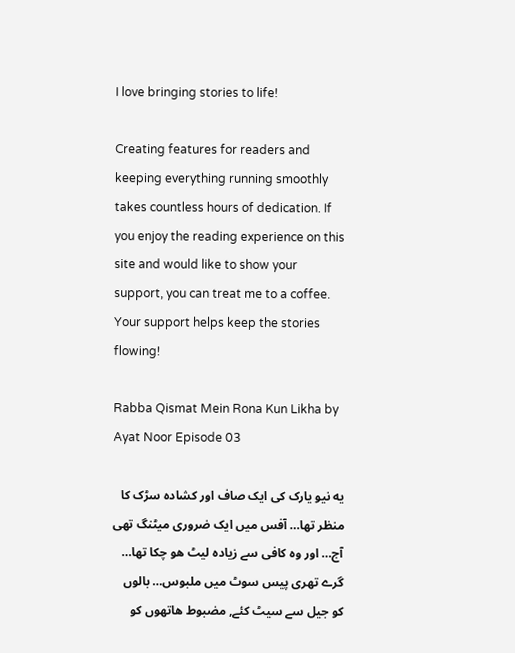I love bringing stories to life!

Creating features for readers and keeping everything running smoothly takes countless hours of dedication. If you enjoy the reading experience on this site and would like to show your support, you can treat me to a coffee. Your support helps keep the stories flowing!

Rabba Qismat Mein Rona Kun Likha by Ayat Noor Episode 03

یه نیو یارک کی ایک صاف اور کشاده سڑک کا منظر تھا… آفس میں ایک ضروری میٹنگ تھی آج… اور وه کافی سے زیاده لیٹ هو چکا تھا… گرے تھری پیس سوٹ میں ملبوس… بالوں کو جیل سے سیٹ کئے, مضبوط هاتھوں کو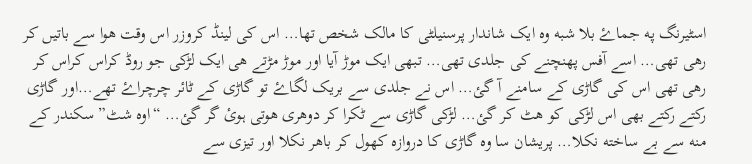اسٹیرنگ په جماۓ بلا شبه وه ایک شاندار پرسنیلٹی کا مالک شخص تھا… اس کی لینڈ کروزر اس وقت هوا سے باتیں کر رهی تھی… اسے آفس پهنچنے کی جلدی تھی… تبھی ایک موڑ آیا اور موڑ مڑتے هی ایک لڑکی جو روڈ کراس کراس کر رهی تھی اس کی گاڑی کے سامنے آ گئ… اس نے جلدی سے بریک لگاۓ تو گاڑی کے ٹائر چرچراۓ تھے…اور گاڑی رکتے رکتے بھی اس لڑکی کو هٹ کر گئ… لڑکی گاڑی سے ٹکرا کر دوهری هوتی ہوئ گر گئ… “اوه شٹ” سکندر کے منه سے بے ساخته نکلا… پریشان سا وه گاڑی کا دروازه کھول کر باهر نکلا اور تیزی سے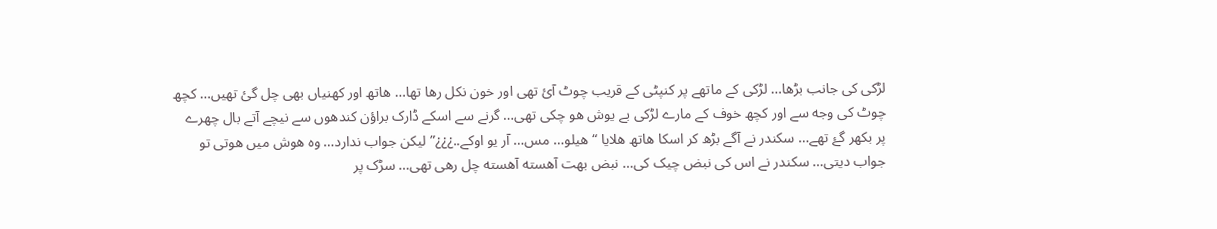لڑکی کی جانب بڑھا… لڑکی کے ماتھے پر کنپٹی کے قریب چوٹ آئ تھی اور خون نکل رها تھا… هاتھ اور کهنیاں بھی چل گئ تھیں… کچھ چوٹ کی وجه سے اور کچھ خوف کے مارے لڑکی بے یوش هو چکی تھی… گرنے سے اسکے ڈارک براؤن کندھوں سے نیچے آتے بال چهرے پر بکھر گۓ تھے… سکندر نے آگے بڑھ کر اسکا هاتھ هلایا “هیلو… مس… آر یو اوکے..¿¿¿” لیکن جواب ندارد… وه هوش میں هوتی تو جواب دیتی… سکندر نے اس کی نبض چیک کی… نبض بھت آهسته آھسته چل رهی تھی… سڑک پر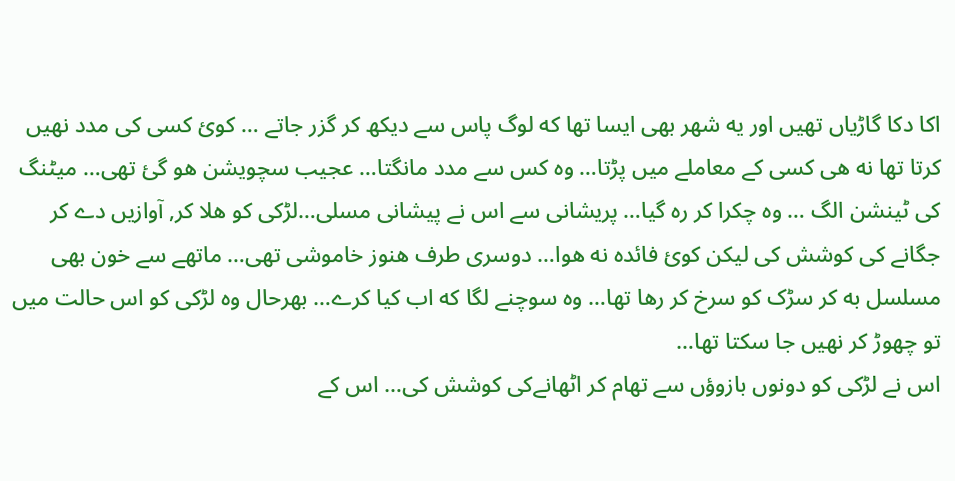اکا دکا گاڑیاں تھیں اور یه شهر بھی ایسا تھا که لوگ پاس سے دیکھ کر گزر جاتے … کوئ کسی کی مدد نهیں کرتا تھا نه هی کسی کے معاملے میں پڑتا… وه کس سے مدد مانگتا… عجیب سچویشن هو گئ تھی… میٹنگ کی ٹینشن الگ … وه چکرا کر ره گیا… پریشانی سے اس نے پیشانی مسلی…لڑکی کو هلا کر, آوازیں دے کر جگانے کی کوشش کی لیکن کوئ فائده نه هوا… دوسری طرف هنوز خاموشی تھی… ماتھے سے خون بھی مسلسل به کر سڑک کو سرخ کر رها تھا… وه سوچنے لگا که اب کیا کرے… بهرحال وه لڑکی کو اس حالت میں تو چھوڑ کر نهیں جا سکتا تھا…
اس نے لڑکی کو دونوں بازوؤں سے تھام کر اٹھانےکی کوشش کی… اس کے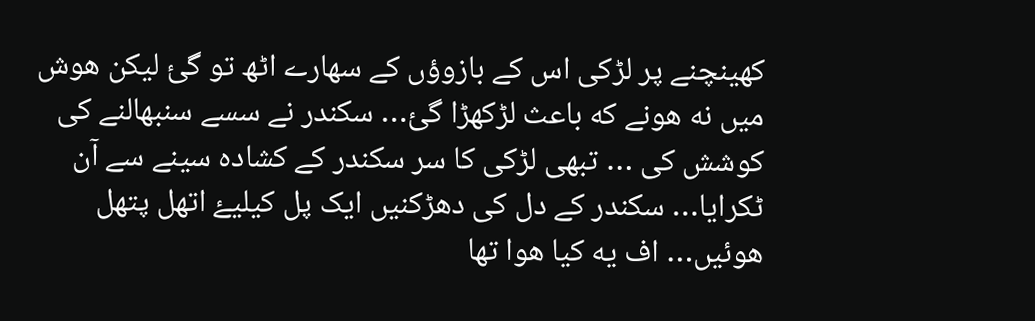کھینچنے پر لڑکی اس کے بازوؤں کے سهارے اٹھ تو گئ لیکن هوش میں نه هونے که باعث لڑکھڑا گئ… سکندر نے سسے سنبھالنے کی کوشش کی … تبھی لڑکی کا سر سکندر کے کشاده سینے سے آن ٹکرایا… سکندر کے دل کی دھڑکنیں ایک پل کیلیۓ اتھل پتھل هوئیں… اف یه کیا هوا تھا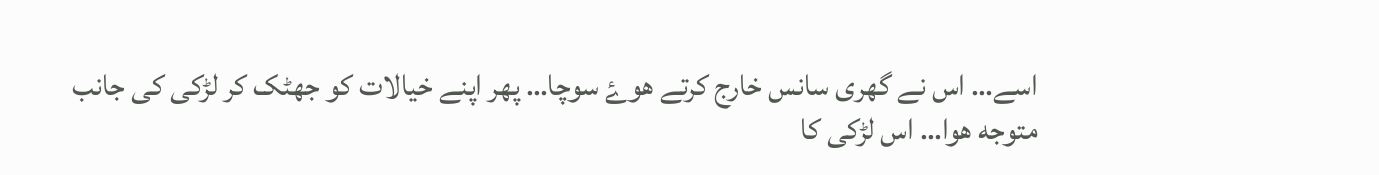اسے… اس نے گهری سانس خارج کرتے هوۓ سوچا… پھر اپنے خیالات کو جھٹک کر لڑکی کی جانب متوجه هوا… اس لڑکی کا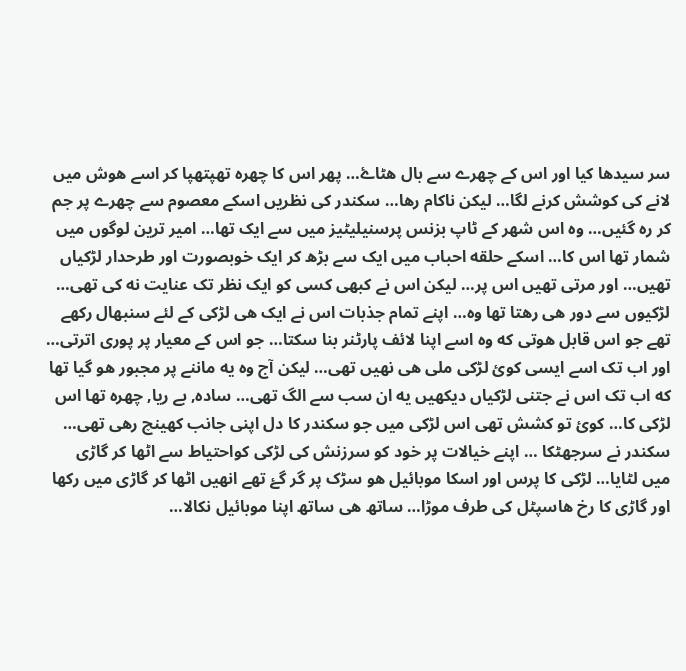سر سیدھا کیا اور اس کے چهرے سے بال هٹاۓ… پھر اس کا چهره تھپتھپا کر اسے هوش میں لانے کی کوشش کرنے لگا… لیکن ناکام رها… سکندر کی نظریں اسکے معصوم سے چهرے پر جم کر ره گئیں… وه اس شهر کے ٹاپ بزنس پرسنیلیٹیز میں سے ایک تھا… امیر ترین لوگوں میں شمار تھا اس کا… اسکے حلقه احباب میں ایک سے بڑھ کر ایک خوبصورت اور طرحدار لڑکیاں تھیں… اور مرتی تھیں اس پر… لیکن اس نے کبھی کسی کو ایک نظر تک عنایت نه کی تھی… لڑکیوں سے دور هی رهتا تھا وه… اپنے تمام جذبات اس نے ایک هی لڑکی کے لئے سنبھال رکھے تھے جو اس قابل هوتی که وه اسے اپنا لائف پارٹنر بنا سکتا… جو اس کے معیار پر پوری اترتی… اور اب تک اسے ایسی کوئ لڑکی ملی هی نهیں تھی… لیکن آج وه یه ماننے پر مجبور هو گیا تھا که اب تک اس نے جتنی لڑکیاں دیکھیں یه ان سب سے الگ تھی… ساده, بے ریا, چهره تھا اس لڑکی کا… کوئ تو کشش تھی اس لڑکی میں جو سکندر کا دل اپنی جانب کھینچ رهی تھی… سکندر نے سرجھٹکا … اپنے خیالات پر خود کو سرزنش کی لڑکی کواحتیاط سے اٹھا کر گاڑی میں لٹایا… لڑکی کا پرس اور اسکا موبائیل ھو سڑک پر گر گۓ تھے انهیں اٹھا کر گاڑی میں رکھا اور گاڑی کا رخ هاسپٹل کی طرف موڑا… ساتھ هی ساتھ اپنا موبائیل نکالا…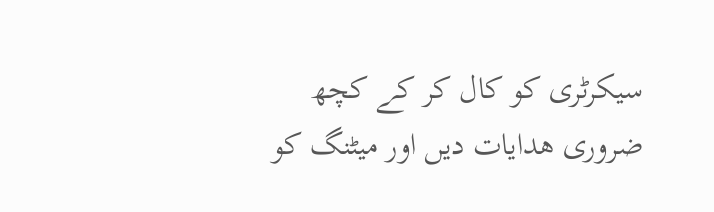سیکرٹری کو کال کر کے کچھ ضروری هدایات دیں اور میٹنگ کو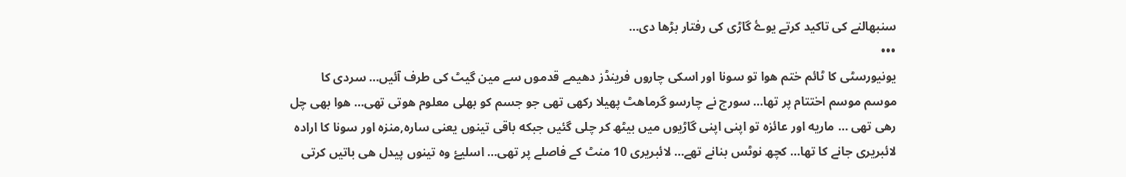سنبھالنے کی تاکید کرتے یوۓ گاڑی کی رفتار بڑھا دی…
•••
یونیورسٹی کا ٹائم ختم هوا تو سونا اور اسکی چاروں فرینڈز دھیمے قدموں سے مین گیٹ کی طرف آئیں… سردی کا موسم موسم اختتام پر تھا… سورج نے چارسو گرماهٹ پھیلا رکھی تھی جو جسم کو بھلی معلوم هوتی تھی… ھوا بھی چل رهی تھی … ماریه اور عائزه تو اپنی اپنی گاڑیوں میں بیٹھ کر چلی گئیں جبکه باقی تینوں یعنی ساره,منزه اور سونا کا اراده لائبریری جانے کا تھا… کچھ نوٹس بنانے تھے… لائبریری 10 منٹ کے فاصلے پر تھی… اسلیۓ وه تینوں پیدل هی باتیں کرتی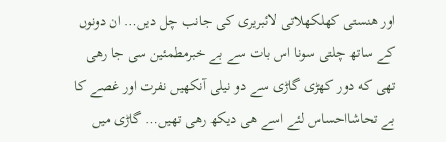اور هنستی کھلکھلاتی لائبریری کی جانب چل دیں… ان دونوں کے ساتھ چلتی سونا اس بات سے بے خبرمطمئین سی جا رهی تھی که دور کھڑی گاڑی سے دو نیلی آنکھیں نفرت اور غصے کا بے تحاشااحساس لئے اسے هی دیکھ رهی تھیں… گاڑی میں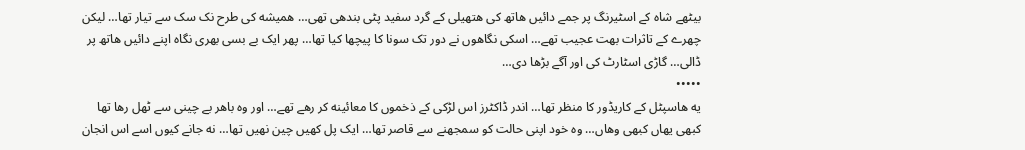بیٹھے شاه کے اسٹیرنگ پر جمے دائیں هاتھ کی هتھیلی کے گرد سفید پٹی بندھی تھی… همیشه کی طرح نک سک سے تیار تھا… لیکن چهرے کے تاثرات بھت عجیب تھے… اسکی نگاهوں نے دور تک سونا کا پیچھا کیا تھا… پھر ایک بے بسی بھری نگاه اپنے دائیں هاتھ پر ڈالی… گاڑی اسٹارٹ کی اور آگے بڑھا دی…
•••••
یه هاسپٹل کے کاریڈور کا منظر تھا… اندر ڈاکٹرز اس لڑکی کے ذخموں کا معائینه کر رهے تھے… اور وه باهر بے چینی سے ٹھل رها تھا کبھی یهاں کبھی وهاں… وه خود اپنی حالت کو سمجھنے سے قاصر تھا… ایک پل کهیں چین نهیں تھا… نه جانے کیوں اسے اس انجان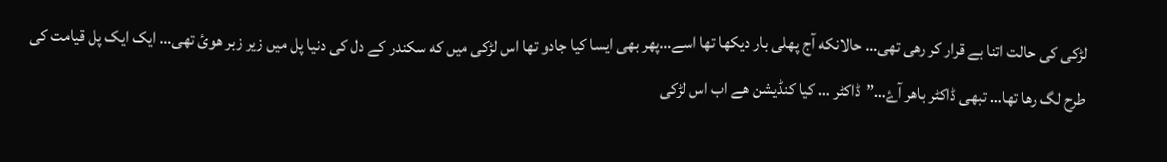لڑکی کی حالت اتنا بے قرار کر رهی تھی… حالانکه آج پهلی بار دیکھا تھا اسے…پھر بھی ایسا کیا جادو تھا اس لڑکی میں که سکندر کے دل کی دنیا پل میں زیر زبر هوئ تھی… ایک ایک پل قیامت کی طرح لگ رها تھا… تبھی ڈاکٹر باهر آۓ…”ڈاکٹر … کیا کنڈیشن هے اب اس لڑکی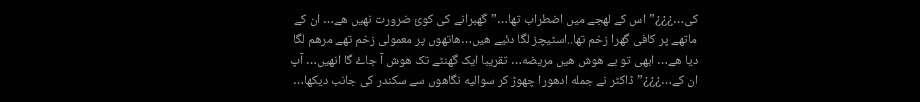کی…¿¿¿” اس کے لهجے میں اضطراب تھا…”گھبرانے کی کوئ ضرورت نهیں هے… ان کے ماتھے پر کافی گھرا زخم تھا..اسٹیچز لگا دئیے هیں…ھاتھوں پر معمولی زخم تھے مرهم لگا دیا هے… ابھی تو بے هوش هیں مریضه… تقریبا ایک گھنٹے تک هوش آ جاۓ گا انهیں… آپ ان کے…¿¿¿” ڈاکٹر نے جمله ادھورا چھوڑ کر سوالیه نگاهوں سے سکندر کی جانب دیکھا…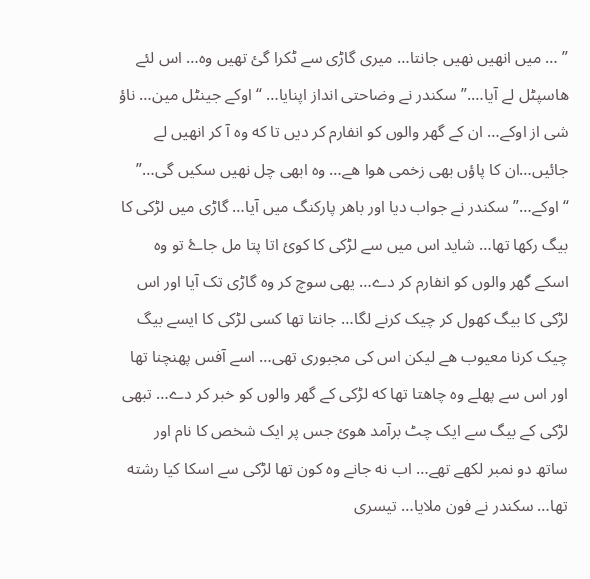” … میں انهیں نهیں جانتا… میری گاڑی سے ٹکرا گئ تھیں وه… اس لئے هاسپٹل لے آیا….” سکندر نے وضاحتی انداز اپنایا… “اوکے جینٹل مین… ناؤ شی از اوکے… ان کے گھر والوں کو انفارم کر دیں تا که وه آ کر انهیں لے جائیں…ان کا پاؤں بھی زخمی هوا هے… وه ابھی چل نهیں سکیں گی…” “اوکے…” سکندر نے جواب دیا اور باهر پارکنگ میں آیا… گاڑی میں لڑکی کا بیگ رکھا تھا… شاید اس میں سے لڑکی کا کوئ اتا پتا مل جاۓ تو وه اسکے گھر والوں کو انفارم کر دے… یهی سوچ کر وه گاڑی تک آیا اور اس لڑکی کا بیگ کھول کر چیک کرنے لگا… جانتا تھا کسی لڑکی کا ایسے بیگ چیک کرنا معیوب هے لیکن اس کی مجبوری تھی… اسے آفس پهنچنا تھا اور اس سے پهلے وه چاهتا تھا که لڑکی کے گھر والوں کو خبر کر دے… تبھی لڑکی کے بیگ سے ایک چٹ برآمد هوئ جس پر ایک شخص کا نام اور ساتھ دو نمبر لکھے تھے… اب نه جانے وه کون تھا لڑکی سے اسکا کیا رشته تھا… سکندر نے فون ملایا… تیسری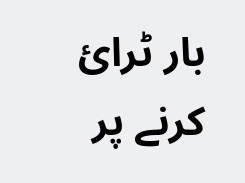بار ٹرائ کرنے پر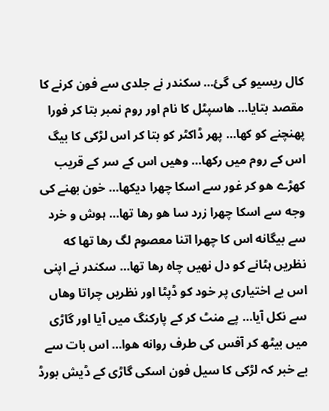کال ریسیو کی گئ… سکندر نے جلدی سے فون کرنے کا مقصد بتایا… هاسپٹل کا نام اور روم نمبر بتا کر فورا پهنچنے کو کها… پھر ڈاکٹر کو بتا کر اس لڑکی کا بیگ اس کے روم میں رکھا… وهیں اس کے سر کے قریب کھڑے هو کر غور سے اسکا چهرا دیکھا… خون بهنے کی وجه سے اسکا چهرا زرد سا هو رها تھا… ہوش و خرد سے بیگانه اس کا چھرا اتنا معصوم لگ رها تھا که نظریں ہٹانے کو دل نهیں چاه رها تھا… سکندر نے اپنی اس بے اختیاری پر خود کو ڈپٹا اور نظریں چراتا وهاں سے نکل آیا… پے منٹ کر کے پارکنگ میں آیا اور گاڑی میں بیٹھ کر آفس کی طرف روانه هوا… اس بات سے بے خبر کہ لڑکی کا سیل فون اسکی گاڑی کے ڈیش بورڈ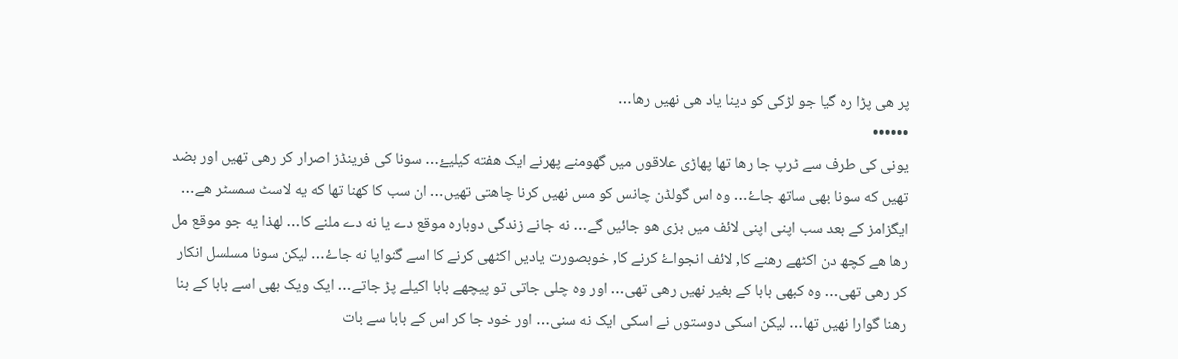پر هی پڑا ره گیا جو لڑکی کو دینا یاد هی نهیں رها…
••••••
یونی کی طرف سے ٹرپ جا رها تھا پهاڑی علاقوں میں گھومنے پھرنے ایک ھفته کیلیۓ… سونا کی فرینڈز اصرار کر رهی تھیں اور بضد تھیں که سونا بھی ساتھ جاۓ… وه اس گولڈن چانس کو مس نهیں کرنا چاهتی تھیں… ان سب کا کهنا تھا که یه لاسٹ سمسٹر هے… ایگزامز کے بعد سب اپنی اپنی لائف میں بزی هو جائیں گے… نه جانے زندگی دوباره موقع دے یا نه دے ملنے کا… لھذا یه جو موقع مل رها هے کچھ دن اکٹھے رهنے کا, لائف انجواۓ کرنے کا, خوبصورت یادیں اکٹھی کرنے کا اسے گنوایا نه جاۓ… لیکن سونا مسلسل انکار کر رهی تھی… وه کبھی بابا کے بغیر نهیں رهی تھی… اور وه چلی جاتی تو پیچھے بابا اکیلے پڑ جاتے… ایک ویک بھی اسے بابا کے بنا رهنا گوارا نهیں تھا… لیکن اسکی دوستوں نے اسکی ایک نه سنی… اور خود جا کر اس کے بابا سے بات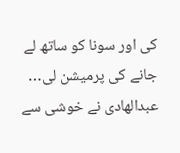کی اور سونا کو ساتھ لے جانے کی پرمیشن لی… عبدالهادی نے خوشی سے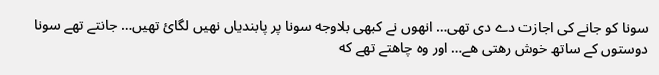سونا کو جانے کی اجازت دے دی تھی… انهوں نے کبھی بلاوجه سونا پر پابندیاں نهیں لگائ تھیں… جانتے تھے سونا دوستوں کے ساتھ خوش رهتی هے… اور وه چاهتے تھے که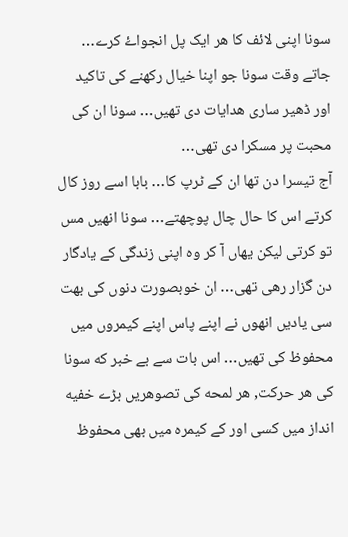سونا اپنی لائف کا هر ایک پل انجواۓ کرے… جاتے وقت سونا جو اپنا خیال رکھنے کی تاکید اور ڈھیر ساری هدایات دی تھیں… سونا ان کی محبت پر مسکرا دی تھی…
آج تیسرا دن تھا ان کے ٹرپ کا… بابا اسے روز کال کرتے اس کا حال چال پوچھتے… سونا انهیں مس تو کرتی لیکن یهاں آ کر وه اپنی زندگی کے یادگار دن گزار رهی تھی… ان خوبصورت دنوں کی بهت سی یادیں انهوں نے اپنے پاس اپنے کیمروں میں محفوظ کی تھیں… اس بات سے بے خبر که سونا کی هر حرکت, هر لمحه کی تصوهریں بڑے خفیه انداز میں کسی اور کے کیمره میں بھی محفوظ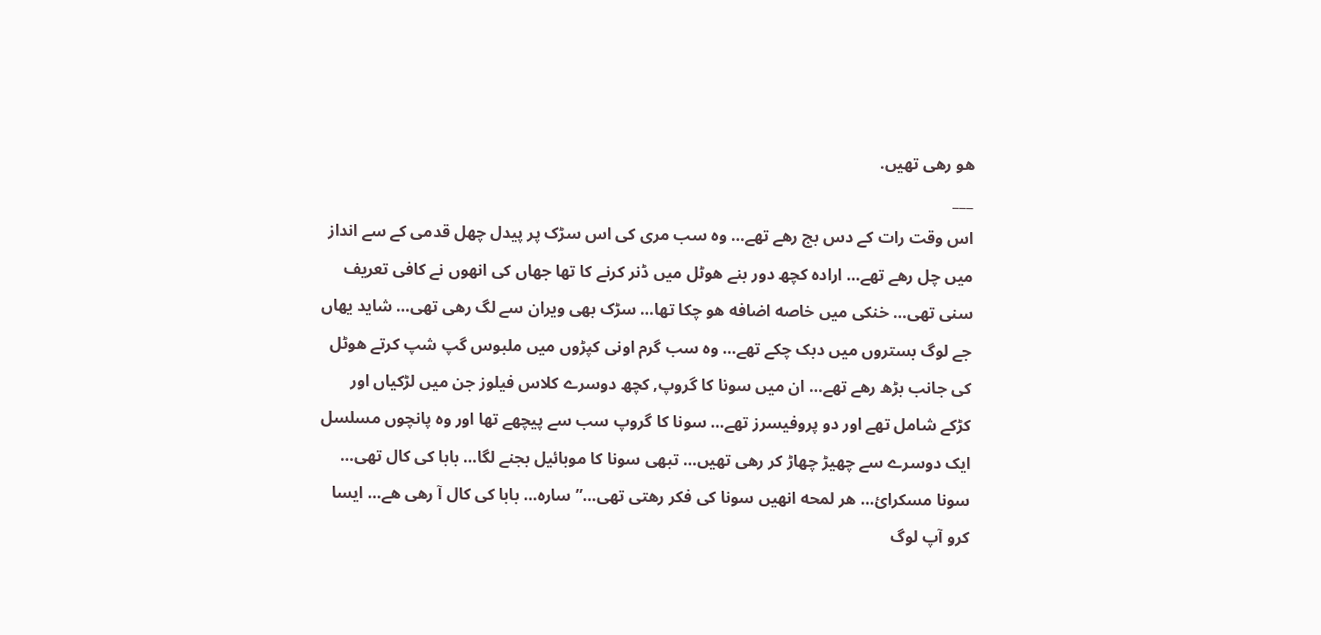هو رهی تھیں.
___
اس وقت رات کے دس بج رهے تھے… وه سب مری کی اس سڑک پر پیدل چهل قدمی کے سے انداز میں چل رهے تھے… اراده کچھ دور بنے ھوٹل میں ڈنر کرنے کا تھا جھاں کی انهوں نے کافی تعریف سنی تھی… خنکی میں خاصه اضافه هو چکا تھا… سڑک بھی ویران سے لگ رهی تھی… شاید یهاں جے لوگ بستروں میں دبک چکے تھے… وه سب گرم اونی کپڑوں میں ملبوس گپ شپ کرتے هوٹل کی جانب بڑھ رهے تھے… ان میں سونا کا گروپ, کچھ دوسرے کلاس فیلوز جن میں لڑکیاں اور کڑکے شامل تھے اور دو پروفیسرز تھے… سونا کا گروپ سب سے پیچھے تھا اور وه پانچوں مسلسل ایک دوسرے سے چھیڑ چھاڑ کر رهی تھیں… تبھی سونا کا موبائیل بجنے لگا… بابا کی کال تھی… سونا مسکرائ… هر لمحه انهیں سونا کی فکر رهتی تھی…”ساره… بابا کی کال آ رهی هے… ایسا کرو آپ لوگ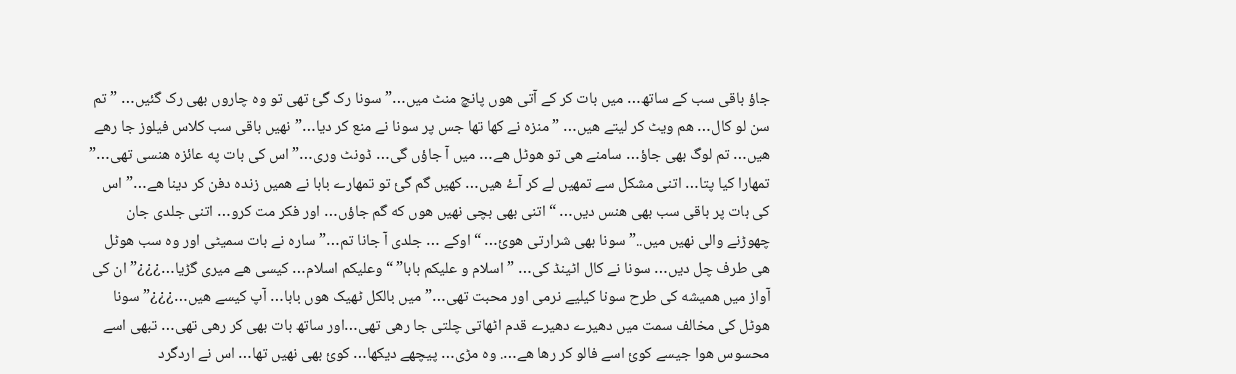جاؤ باقی سب کے ساتھ… میں بات کر کے آتی هوں پانچ منٹ میں…” سونا رک گئ تھی تو وه چاروں بھی رک گئیں… ” تم سن لو کال… هم ویٹ کر لیتے هیں… ” منزه نے کها تھا جس پر سونا نے منع کر دیا…”نهیں باقی سب کلاس فیلوز جا رهے هیں… تم لوگ بھی جاؤ… سامنے هی تو ھوٹل هے… میں آ جاؤں گی… ڈونٹ وری…” اس کی بات په عائزه هنسی تھی…” تمھارا کیا پتا… اتنی مشکل سے تمهیں لے کر آۓ هیں… کهیں گم گئ تو تمھارے بابا نے همیں زنده دفن کر دینا هے…” اس کی بات پر باقی سب بھی هنس دیں… “اتنی بھی بچی نهیں هوں که گم جاؤں… اور فکر مت کرو… اتنی جلدی جان چھوڑنے والی نهیں میں..” سونا بھی شرارتی هوئ… “اوکے … جلدی آ جانا تم…” ساره نے بات سمیٹی اور وه سب هوٹل هی طرف چل دیں… سونا نے کال اٹینڈ کی… ” اسلام و علیکم بابا” “وعلیکم اسلام… کیسی هے میری گڑیا…¿¿¿” ان کی آواز میں همیشه کی طرح سونا کیلیے نرمی اور محبت تھی…”میں بالکل ٹھیک هوں بابا… آپ کیسے هیں…¿¿¿” سونا هوٹل کی مخالف سمت میں دھیرے دھیرے قدم اٹھاتی چلتی جا رهی تھی…اور ساتھ بات بھی کر رهی تھی… تبھی اسے محسوس هوا جیسے کوئ اسے فالو کر رها هے…. وه مڑی… پیچھے دیکھا… کوئ بھی نهیں تھا… اس نے اردگرد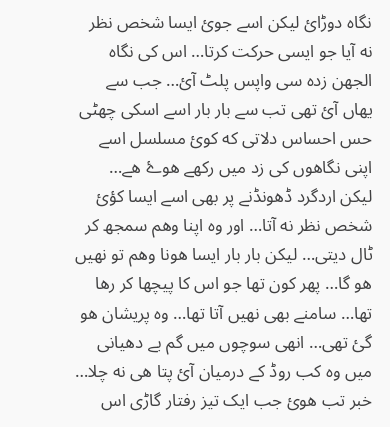نگاه دوڑائ لیکن اسے جوئ ایسا شخص نظر نه آیا جو ایسی حرکت کرتا… اس کی نگاه الجھن زده سی واپس پلٹ آئ… جب سے یهاں آئ تھی تب سے بار بار اسے اسکی چھٹی حس احساس دلاتی که کوئ مسلسل اسے اپنی نگاهوں کی زد میں رکھے هوۓ هے… لیکن اردگرد ڈھونڈنے پر بھی اسے ایسا کؤئ شخص نظر نه آتا… اور وه اپنا وهم سمجھ کر ٹال دیتی… لیکن بار بار ایسا هونا وهم تو نهیں هو گا… پھر کون تھا جو اس کا پیچھا کر رها تھا… سامنے بھی نهیں آتا تھا… وه پریشان هو گئ تھی… انهی سوچوں میں گم بے دھیانی میں وه کب روڈ کے درمیان آئ پتا هی نه چلا… خبر تب هوئ جب ایک تیز رفتار گاڑی اس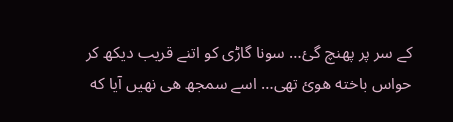کے سر پر پهنچ گئ… سونا گاڑی کو اتنے قریب دیکھ کر حواس باخته هوئ تھی… اسے سمجھ هی نهیں آیا که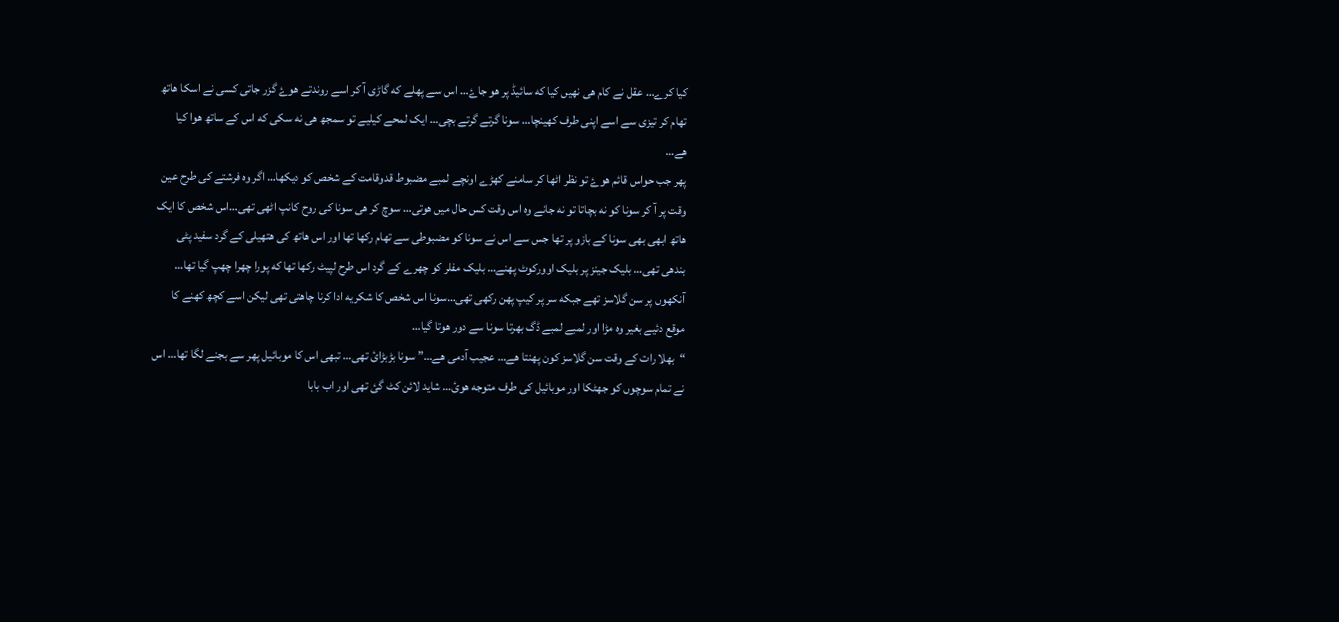کیا کرے… عقل نے کام هی نهیں کیا که سائیڈ پر هو جاۓ… اس سے پهلے که گاڑی آ کر اسے روندتے هوۓ گزر جاتی کسی نے اسکا هاتھ تھام کر تیزی سے اسے اپنی طرف کھینچا… سونا گرتے گرتے بچی… ایک لمحے کیلیے تو سمجھ هی نه سکی که اس کے ساتھ هوا کیا هے…
پھر جب حواس قائم هوۓ تو نظر اٹھا کر سامنے کھڑے اونچے لمبے مضبوط قدوقامت کے شخص کو دیکھا… اگر وه فرشتے کی طرح عین وقت پر آ کر سونا کو نه بچاتا تو نه جانے وه اس وقت کس حال میں هوتی… سوچ کر هی سونا کی روح کانپ اٹھی تھی…اس شخص کا ایک هاتھ ابھی بھی سونا کے بازو پر تھا جس سے اس نے سونا کو مضبوطی سے تھام رکھا تھا اور اس هاتھ کی هتھیلی کے گرد سفید پٹی بندھی تھی… بلیک جینز پر بلیک اوورکوٹ پهنے… بلیک مفلر کو چھرے کے گرد اس طرح لپیٹ رکھا تھا که پورا چهرا چھپ گیا تھا… آنکھوں پر سن گلاسز تھے جبکه سر پر کیپ پهن رکھی تھی…سونا اس شخص کا شکریه ادا کرنا چاهتی تھی لیکن اسے کچھ کھنے کا موقع دئیے بغیر وه مڑا اور لمبے لمبے ڈگ بھرتا سونا سے دور هوتا گیا…
“بھلا رات کے وقت سن گلاسز کون پهنتا هے… عجیب آدمی هے…” سونا بڑبڑائ تھی… تبھی اس کا موبائیل پھر سے بجنے لگا تھا… اس نے تمام سوچوں کو جھٹکا اور موبائیل کی طرف متوجه هوئ… شاید لائن کٹ گئ تھی اور اب بابا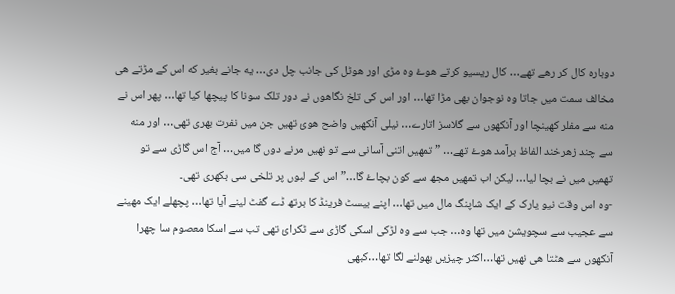دوباره کال کر رهے تھے… کال ریسیو کرتے هوۓ وه مڑی اور هوٹل کی جانب چل دی… یه جانے بغیر که اس کے مڑتے هی مخالف سمت میں جاتا وه نوجوان بھی مڑا تھا… اور اس کی تلخ نگاهوں نے دور تلک سونا کا پیچھا کیا تھا… پھر اس نے منه سے مفلر کھینچا اور آنکھوں سے گلاسز اتارے… نیلی آنکھیں واضح هوئ تھیں جن میں نفرت بھری تھی… اور منه سے چند زهرخند الفاظ برآمد هوۓ تھے… ” تمهیں اتنی آسانی سے تو نهیں مرنے دوں گا میں… آج اس گاڑی سے تو تهمیں میں نے بچا لیا… لیکن اب تمهیں مجھ سے کون بچاۓ گا…” اس کے لبوں پر تلخی سی بکھری تھی۔
-وه اس وقت نیو یارک کے ایک شاپنگ مال میں تھا… اپنے بیسٹ فرینڈ کا برتھ ڈے گفٹ لینے آیا تھا… پچھلے ایک مهینے سے عجیب سے سچویشن میں تھا وه… جب سے وه لڑکی اسکی گاڑی سے ٹکرائ تھی تب سے اسکا معصوم سا چهرا آنکھوں سے هٹتا هی نهیں تھا…اکثر چیزیں بھولنے لگا تھا…کبھی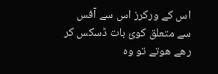اس کے ورکرز اس سے آفس سے متعلق کوئ بات ڈسکس کر رهے هوتے تو وه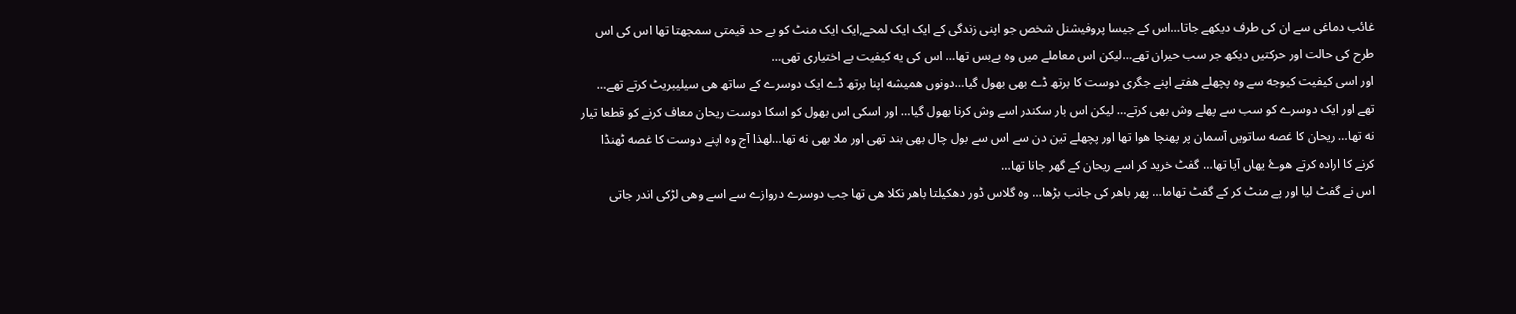غائب دماغی سے ان کی طرف دیکھے جاتا…اس کے جیسا پروفیشنل شخص جو اپنی زندگی کے ایک ایک لمحے,ایک ایک منٹ کو بے حد قیمتی سمجھتا تھا اس کی اس طرح کی حالت اور حرکتیں دیکھ جر سب حیران تھے…لیکن اس معاملے میں وه بےبس تھا… اس کی یه کیفیت بے اختیاری تھی…
اور اسی کیفیت کیوجه سے وه پچھلے هفتے اپنے جگری دوست کا برتھ ڈے بھی بھول گیا…دونوں همیشه اپنا برتھ ڈے ایک دوسرے کے ساتھ هی سیلیبریٹ کرتے تھے… تھے اور ایک دوسرے کو سب سے پهلے وش بھی کرتے… لیکن اس بار سکندر اسے وش کرنا بھول گیا… اور اسکی اس بھول کو اسکا دوست ریحان معاف کرنے کو قطعا تیار نه تھا… ریحان کا غصه ساتویں آسمان پر پهنچا هوا تھا اور پچھلے تین دن سے اس سے بول چال بھی بند تھی اور ملا بھی نه تھا…لھذا آج وه اپنے دوست کا غصه ٹھنڈا کرنے کا اراده کرتے هوۓ یهاں آیا تھا… گفٹ خرید کر اسے ریحان کے گھر جانا تھا…
اس نے گفٹ لیا اور پے منٹ کر کے گفٹ تھاما… پھر باهر کی جانب بڑھا… وه گلاس ڈور دھکیلتا باهر نکلا هی تھا جب دوسرے دروازے سے اسے وهی لڑکی اندر جاتی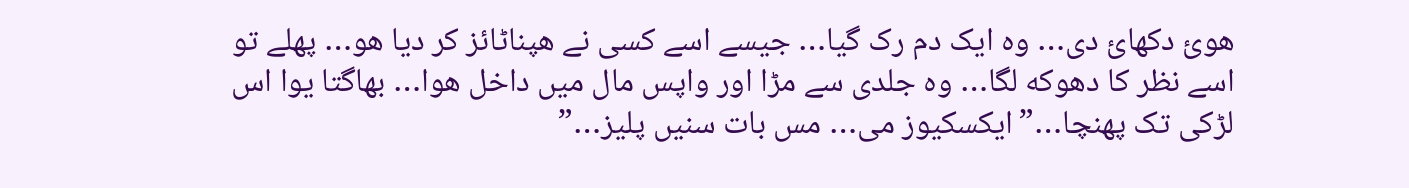هوئ دکھائ دی… وه ایک دم رک گیا… جیسے اسے کسی نے هپناٹائز کر دیا هو… پهلے تو اسے نظر کا دھوکه لگا… وه جلدی سے مڑا اور واپس مال میں داخل هوا… بھاگتا یوا اس لڑکی تک پهنچا…”ایکسکیوز می… مس بات سنیں پلیز…”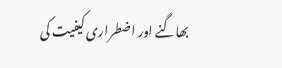بھاگنے اور اضطراری کیفیت کی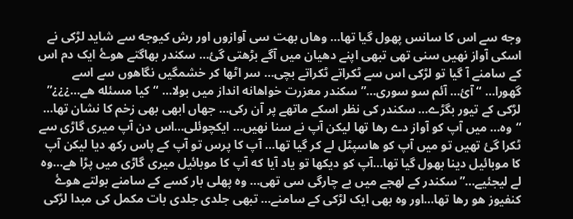وجه سے اس کا سانس پھول گیا تھا… وهاں بھت سی آوازوں اور رش کیوجه سے شاید لڑکی نے اسکی آواز نهیں سنی تھی تبھی اپنے دھیان میں آگے بڑھتی گئ… سکندر بھاگتے هوۓ ایک دم اس کے سامنے آ گیا تو لڑکی اس سے ٹکراتے ٹکراتے بچی… سر اٹھا کر خشمگیں نگاهوں سے اسے گھورا… “آئ… آئم سو سوری…” سکندر معزرت خواهانه انداز میں بولا… “کیا مسئله هے…¿¿¿” لڑکی کے تیور بگڑے… سکندر کی نظر اسکے ماتھے پر آن رکی… جھاں ابھی بھی زخم کا نشان تھا… “وه… میں آپ کو آواز دے رها تھا لیکن آپ نے سنا نهیں… ایکچوئلی…اس دن آپ میری گاڑی سے ٹکرا گئ تھیں تو میں آپ کو هاسپٹل لے کر گیا تھا… آپ کا پرس تو آپ کے پاس رکھ دیا لیکن آپ کا موبائیل دینا بھول گیا تھا…آپ کو دیکھا تو یاد آیا که آپ کا موبائیل میری گاڑی میں پڑا هے…وه لے لیجئیے…” سکندر کے لهجے میں بے چارگی سی تھی… وه پهلی بار کسے کے سامنے بولتے هوۓ کنفیوز هو رها تھا…اور وه بھی ایک لڑکی کے سامنے… تبھی جلدی جلدی بات مکمل کی مبدا لڑکی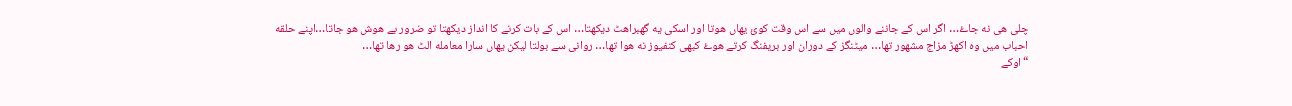چلی هی نه جاۓ… اگر اس کے جاننے والوں میں سے اس وقت کوئ یهاں هوتا اور اسکی یه گھبراهٹ دیکھتا… اس کے بات کرنے کا انداز دیکھتا تو ضرور بے هوش هو جاتا…اپنے حلقه احباب میں وه اکھڑ مزاج مشهور تھا… میٹنگز کے دوران اور بریفنگ کرتے هوۓ کبھی کنفیوز نه هوا تھا… روانی سے بولتا لیکن یهاں سارا معامله الٹ هو رها تھا…
“اوکے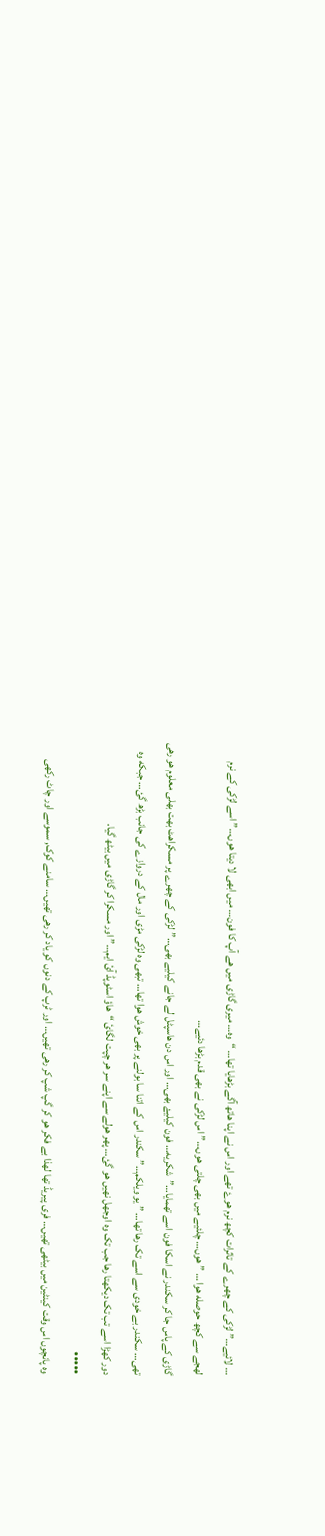… لائیے…” لڑکی کے چهرے کے تاثرات کچھ نرم هوۓ تھے اور اس نے اپنا هاتھ آگے بڑھایا تھا… “وه… میری گاڑی میں هے آپ کا فون… میں ابھی لا دیتا هوں…” اسے لڑکی کے نرم لهجے سے کچھ حوصله هوا … ” هوں… چلئیے میں بھی چلتی هوں…” اس لڑکی نے بھی قدم بڑھا دئیے…
گاڑی کے پاس جا کر سکندر نے اسکا فون اسے تھمایا…”شکریه… فون کیلیۓ بھی… اور اس دن هاسپٹل لے جانے کیلیے بھی…”لڑکی کے چهرے پر مسکراهٹ بھت بھلی معلوم هو رهی تھی… سکندر بے خودی سے اسے تک رها تھا… ” یو ویلکم…” سکندر اس کے اتنا سا بولنے پر بھی خوش هوا تھا… تبھی وه لڑکی مڑی اور مال کے دروازے کی جانب بڑھ گئ… جبکه وه دور کھڑا اسے تب تک دیکھتا رها جب تک وه اوجھل نهیں هو گئ… پھر هولے سے اپنے سر هر چپت لگائ “هاؤ اسٹوپڈ آئ ایم…” اور مسکرا کر گاڑی میں بیٹھ گیا.
•••••
وه پانچوں اس وقت کینٹین میں بیٹھی تھیں… فری پیریڈ تھا لهذا بے فکر هو کر گپ شپ کر رهی تھیں… اور ٹرپ کے دنوں کو یاد کر رهی تھیں… سامنے کوک, سموسے اور چاٹ رکھی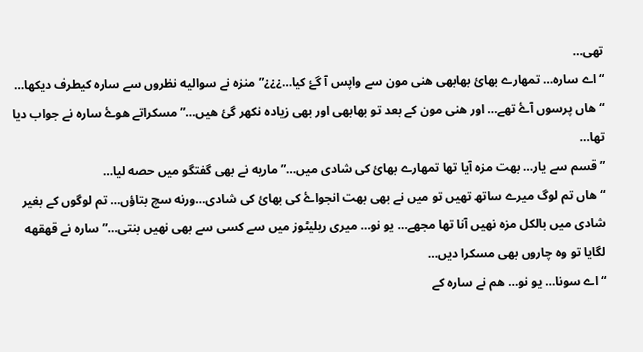تھی…
“اے ساره… تمهارے بھائ بھابھی هنی مون سے واپس آ گۓ کیا…¿¿¿” منزه نے سوالیه نظروں سے ساره کیطرف دیکھا…
“هاں پرسوں آۓ تھے… اور هنی مون کے بعد تو بھابھی اور بھی زیاده نکھر گئ هیں…” مسکراتے هوۓ ساره نے جواب دیا تھا…
” قسم سے یار… بھت مزه آیا تھا تمھارے بھائ کی شادی میں…” ماریه نے بھی گفتگو میں حصه لیا…
“هاں تم لوگ میرے ساتھ تھیں تو میں نے بھی بھت انجواۓ کی بھائ کی شادی…ورنه سچ بتاؤں… تم لوگوں کے بغیر شادی میں بالکل مزه نهیں آنا تھا مجھے… یو نو… میری ریلیٹوز میں سے کسی سے بھی نهیں بنتی…” ساره نے قهقهه لگایا تو وه چاروں بھی مسکرا دیں…
“اے سونا… یو نو… هم نے ساره کے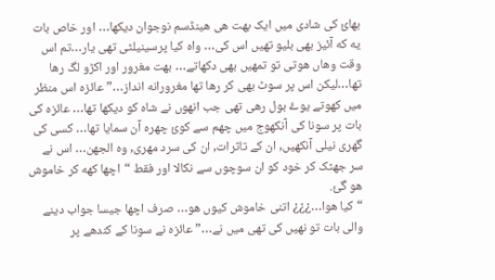بھائ کی شادی میں ایک بھت هی ھینڈسم نوجوان دیکھا… اور خاص بات یه که آئیز بھی بلیو تھیں اس کی… واه کیا پرسینیلٹی تھی یار…تم اس وقت وهاں هوتی تو تمهیں بھی دکھاتے… بھت مغرور اور اکڑو لگ رها تھا…لیکن اس پر سوٹ بھی کر رها تھا مغرورانه انداز…” عائزه اس منظر میں کھوتے یوۓ بول رهی تھی جب انهوں نے شاه کو دیکھا تھا… عائزه کی بات پر سونا کی آنکھوج میں چھم سے کوئ چهره آن سمایا تھا… کسی کی گھری نیلی آنکھیں, ان کے تاثرات, ان کی سرد مهری, وه الجھن… اس نے سر جھٹک کر خود کو ان سوچوں سے نکالا اور فقط “اچھا کهه کر خاموش هو گئ.
“کیا هوا…¿¿¿ اتنی خاموش کیوں هو… صرف اچھا جیسا جواب دینے والی بات تو نهیں کی تھی میں نے…” عائزه نے سونا کے کندھے پر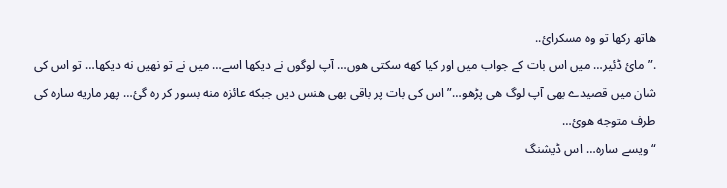هاتھ رکھا تو وه مسکرائ..
.”مائ ڈئیر… میں اس بات کے جواب میں اور کیا کهه سکتی هوں… آپ لوگوں نے دیکھا اسے… میں نے تو نهیں نه دیکھا… تو اس کی شان میں قصیدے بھی آپ لوگ هی پڑھو…” اس کی بات پر باقی بھی هنس دیں جبکه عائزه منه بسور کر ره گئ… پھر ماریه ساره کی طرف متوجه هوئ…
“ویسے ساره… اس ڈیشنگ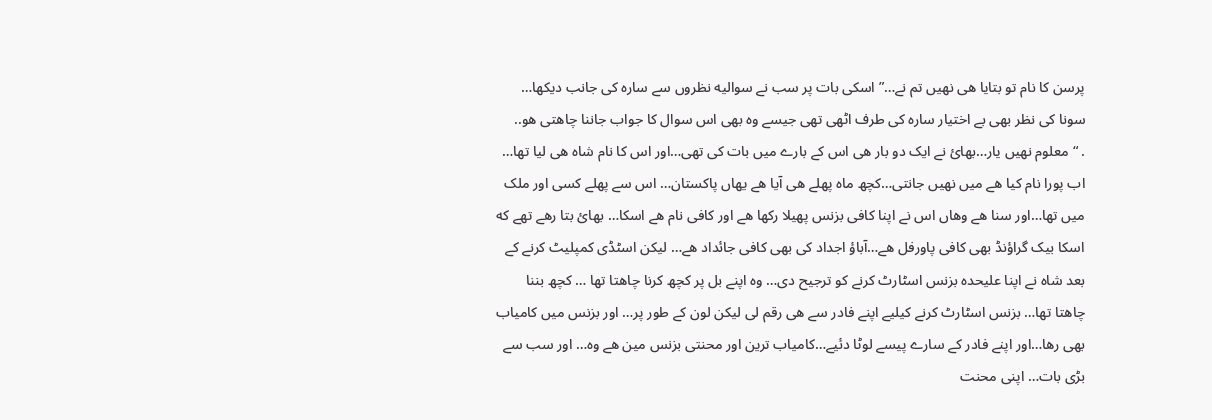پرسن کا نام تو بتایا هی نهیں تم نے…” اسکی بات پر سب نے سوالیه نظروں سے ساره کی جانب دیکھا… سونا کی نظر بھی بے اختیار ساره کی طرف اٹھی تھی جیسے وه بھی اس سوال کا جواب جاننا چاهتی هو..
. “معلوم نهیں یار…بھائ نے ایک دو بار هی اس کے بارے میں بات کی تھی…اور اس کا نام شاه هی لیا تھا… اب پورا نام کیا هے میں نهیں جانتی…کچھ ماه پهلے هی آیا هے یهاں پاکستان… اس سے پهلے کسی اور ملک میں تھا…اور سنا هے وهاں اس نے اپنا کافی بزنس پھیلا رکھا هے اور کافی نام هے اسکا… بھائ بتا رهے تھے که اسکا بیک گراؤنڈ بھی کافی پاورفل هے…آباؤ اجداد کی بھی کافی جائداد هے… لیکن اسٹڈی کمپلیٹ کرنے کے بعد شاه نے اپنا علیحده بزنس اسٹارٹ کرنے کو ترجیح دی… وه اپنے بل پر کچھ کرنا چاهتا تھا … کچھ بننا چاهتا تھا… بزنس اسٹارٹ کرنے کیلیے اپنے فادر سے هی رقم لی لیکن لون کے طور پر… اور بزنس میں کامیاب بھی رها…اور اپنے فادر کے سارے پیسے لوٹا دئیے…کامیاب ترین اور محنتی بزنس مین هے وه… اور سب سے بڑی بات… اپنی محنت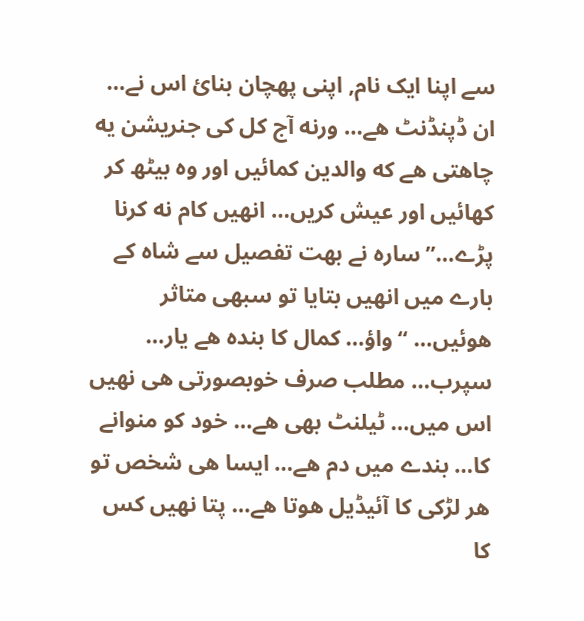سے اپنا ایک نام, اپنی پهچان بنائ اس نے… ان ڈپنڈنٹ هے… ورنه آج کل کی جنریشن یه چاهتی هے که والدین کمائیں اور وه بیٹھ کر کھائیں اور عیش کریں… انهیں کام نه کرنا پڑے…” ساره نے بھت تفصیل سے شاه کے بارے میں انهیں بتایا تو سبھی متاثر هوئیں… “واؤ… کمال کا بنده هے یار… سپرب… مطلب صرف خوبصورتی هی نهیں اس میں… ٹیلنٹ بھی هے… خود کو منوانے کا… بندے میں دم هے… ایسا هی شخص تو هر لڑکی کا آئیڈیل هوتا هے… پتا نهیں کس کا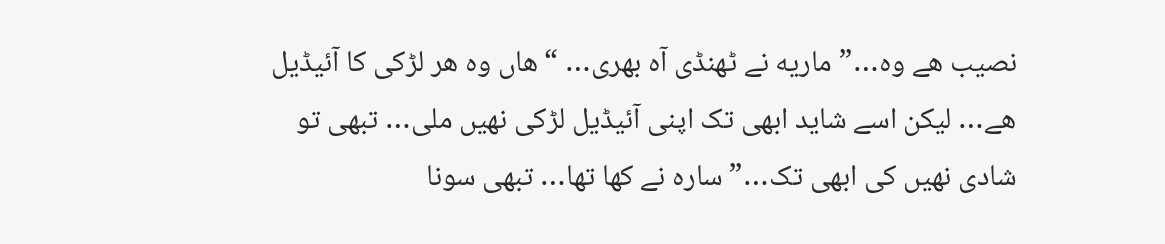نصیب هے وه…” ماریه نے ٹھنڈی آه بھری… “هاں وه هر لڑکی کا آئیڈیل هے… لیکن اسے شاید ابھی تک اپنی آئیڈیل لڑکی نهیں ملی… تبھی تو شادی نهیں کی ابھی تک…” ساره نے کها تھا… تبھی سونا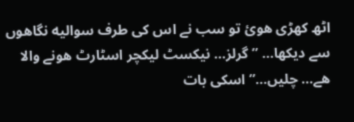اٹھ کھڑی هوئ تو سب نے اس کی طرف سوالیه نگاهوں سے دیکھا… ” گرلز… نیکسٹ لیکچر اسٹارٹ هونے والا هے… چلیں…” اسکی بات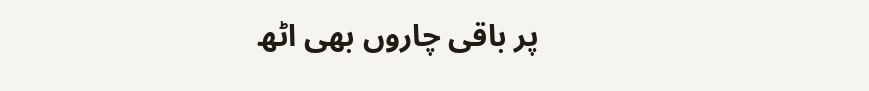پر باقی چاروں بھی اٹھ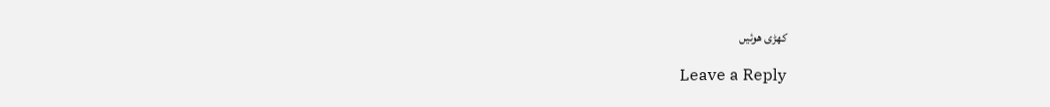کھڑی هوئیں

Leave a Reply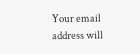Your email address will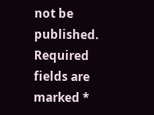not be published. Required fields are marked *